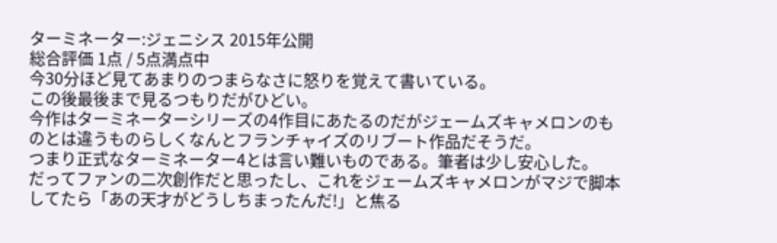ターミネーター:ジェニシス 2015年公開
総合評価 1点 / 5点満点中
今30分ほど見てあまりのつまらなさに怒りを覚えて書いている。
この後最後まで見るつもりだがひどい。
今作はターミネーターシリーズの4作目にあたるのだがジェームズキャメロンのものとは違うものらしくなんとフランチャイズのリブート作品だそうだ。
つまり正式なターミネーター4とは言い難いものである。筆者は少し安心した。
だってファンの二次創作だと思ったし、これをジェームズキャメロンがマジで脚本してたら「あの天才がどうしちまったんだ!」と焦る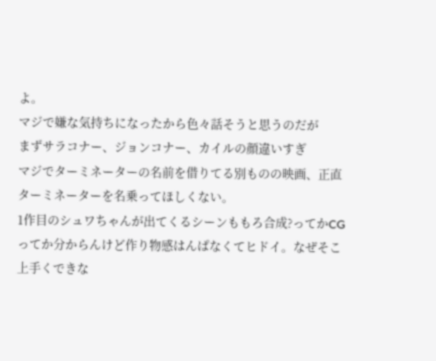よ。
マジで嫌な気持ちになったから色々話そうと思うのだが
まずサラコナー、ジョンコナー、カイルの顔違いすぎ
マジでターミネーターの名前を借りてる別ものの映画、正直ターミネーターを名乗ってほしくない。
1作目のシュワちゃんが出てくるシーンももろ合成?ってかCGってか分からんけど作り物感はんぱなくてヒドイ。なぜそこ上手くできな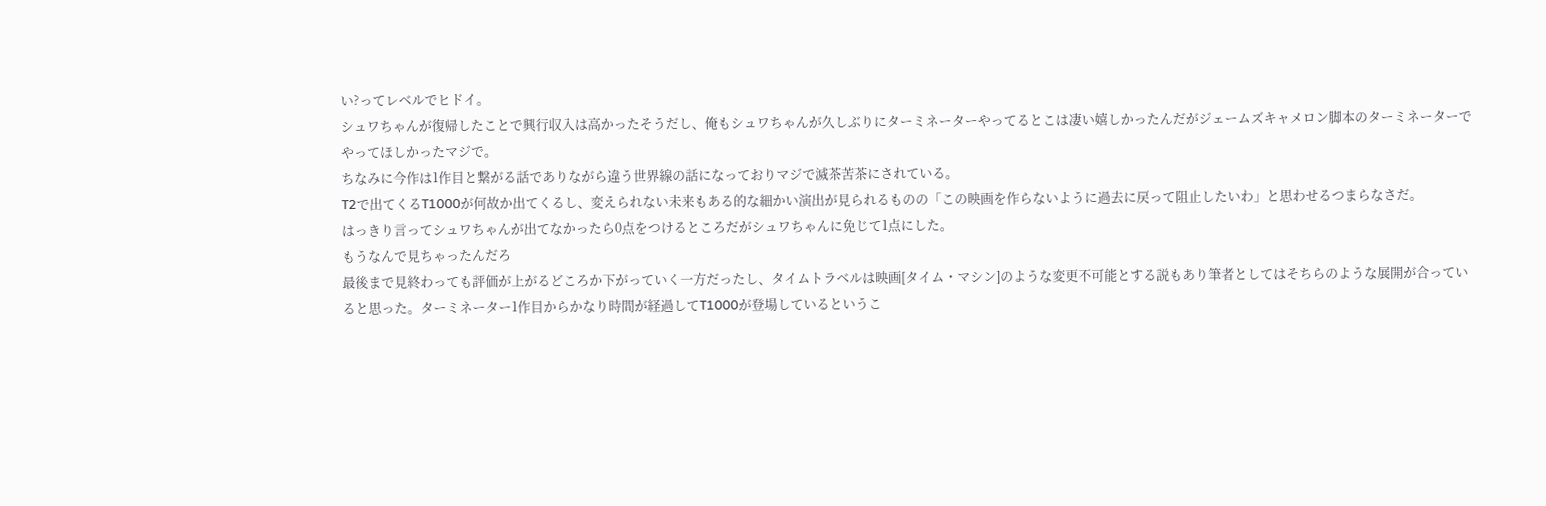い?ってレベルでヒドイ。
シュワちゃんが復帰したことで興行収入は高かったそうだし、俺もシュワちゃんが久しぶりにターミネーターやってるとこは凄い嬉しかったんだがジェームズキャメロン脚本のターミネーターでやってほしかったマジで。
ちなみに今作は1作目と繋がる話でありながら違う世界線の話になっておりマジで滅茶苦茶にされている。
T2で出てくるT1000が何故か出てくるし、変えられない未来もある的な細かい演出が見られるものの「この映画を作らないように過去に戻って阻止したいわ」と思わせるつまらなさだ。
はっきり言ってシュワちゃんが出てなかったら0点をつけるところだがシュワちゃんに免じて1点にした。
もうなんで見ちゃったんだろ
最後まで見終わっても評価が上がるどころか下がっていく一方だったし、タイムトラベルは映画[タイム・マシン]のような変更不可能とする説もあり筆者としてはそちらのような展開が合っていると思った。ターミネーター1作目からかなり時間が経過してT1000が登場しているというこ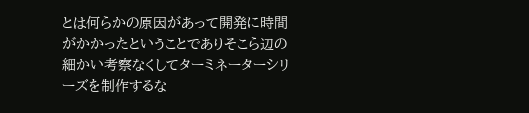とは何らかの原因があって開発に時間がかかったということでありそこら辺の細かい考察なくしてターミネーターシリーズを制作するな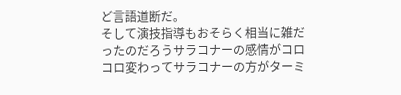ど言語道断だ。
そして演技指導もおそらく相当に雑だったのだろうサラコナーの感情がコロコロ変わってサラコナーの方がターミ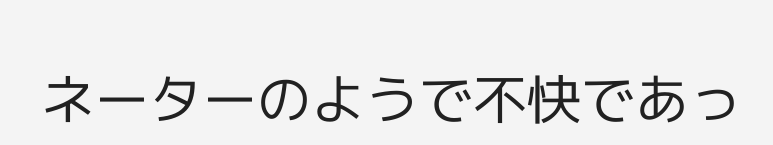ネーターのようで不快であっ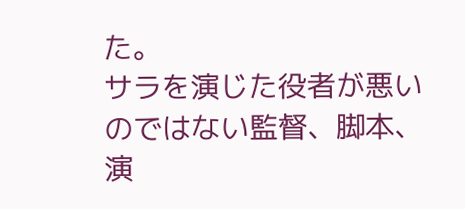た。
サラを演じた役者が悪いのではない監督、脚本、演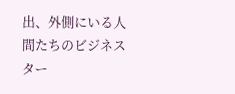出、外側にいる人間たちのビジネスター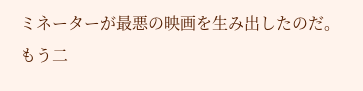ミネーターが最悪の映画を生み出したのだ。
もう二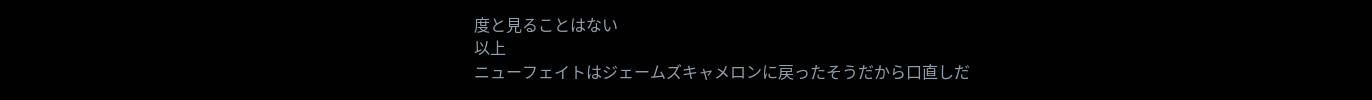度と見ることはない
以上
ニューフェイトはジェームズキャメロンに戻ったそうだから口直しだ